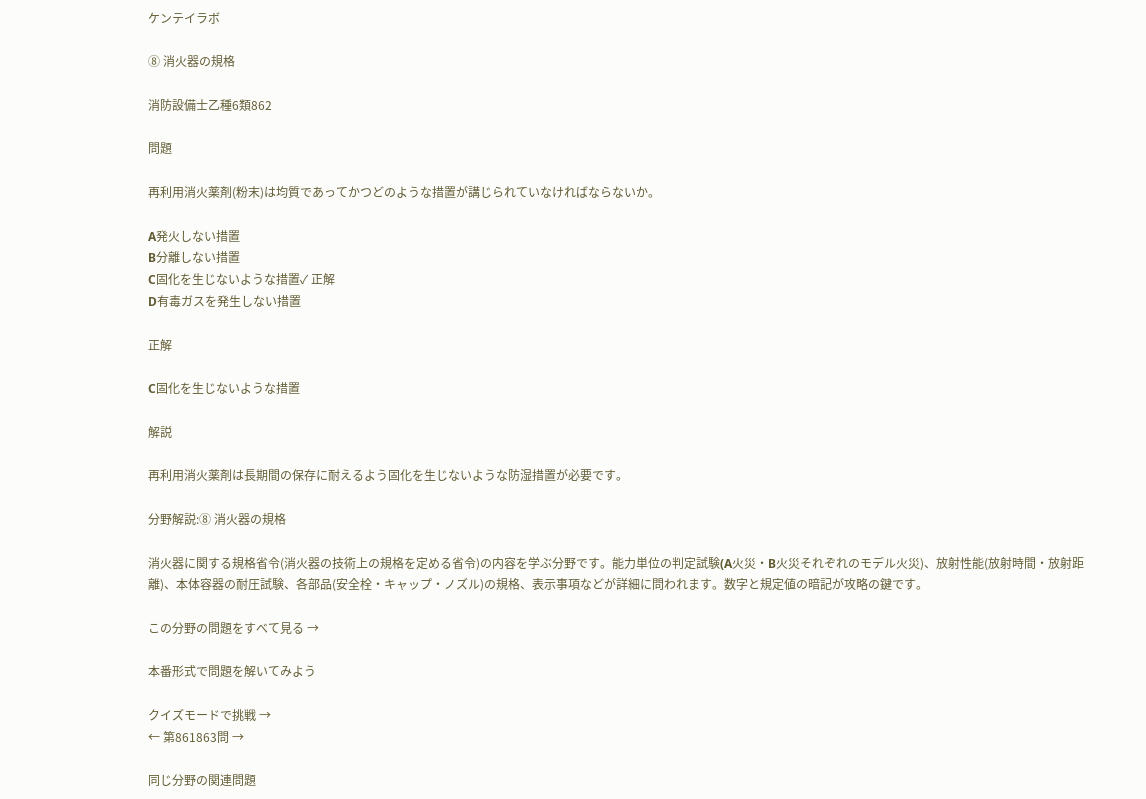ケンテイラボ

⑧ 消火器の規格

消防設備士乙種6類862

問題

再利用消火薬剤(粉末)は均質であってかつどのような措置が講じられていなければならないか。

A発火しない措置
B分離しない措置
C固化を生じないような措置✓ 正解
D有毒ガスを発生しない措置

正解

C固化を生じないような措置

解説

再利用消火薬剤は長期間の保存に耐えるよう固化を生じないような防湿措置が必要です。

分野解説:⑧ 消火器の規格

消火器に関する規格省令(消火器の技術上の規格を定める省令)の内容を学ぶ分野です。能力単位の判定試験(A火災・B火災それぞれのモデル火災)、放射性能(放射時間・放射距離)、本体容器の耐圧試験、各部品(安全栓・キャップ・ノズル)の規格、表示事項などが詳細に問われます。数字と規定値の暗記が攻略の鍵です。

この分野の問題をすべて見る →

本番形式で問題を解いてみよう

クイズモードで挑戦 →
← 第861863問 →

同じ分野の関連問題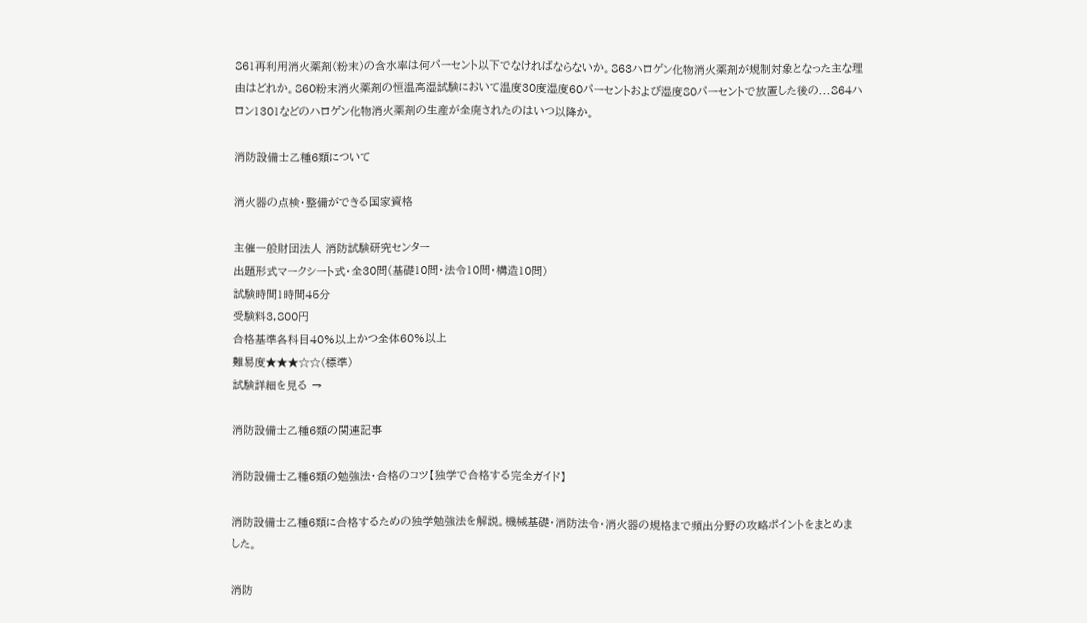861再利用消火薬剤(粉末)の含水率は何パーセント以下でなければならないか。863ハロゲン化物消火薬剤が規制対象となった主な理由はどれか。860粉末消火薬剤の恒温高湿試験において温度30度湿度60パーセントおよび湿度80パーセントで放置した後の...864ハロン1301などのハロゲン化物消火薬剤の生産が全廃されたのはいつ以降か。

消防設備士乙種6類について

消火器の点検・整備ができる国家資格

主催一般財団法人 消防試験研究センター
出題形式マークシート式・全30問(基礎10問・法令10問・構造10問)
試験時間1時間45分
受験料3,800円
合格基準各科目40%以上かつ全体60%以上
難易度★★★☆☆(標準)
試験詳細を見る →

消防設備士乙種6類の関連記事

消防設備士乙種6類の勉強法・合格のコツ【独学で合格する完全ガイド】

消防設備士乙種6類に合格するための独学勉強法を解説。機械基礎・消防法令・消火器の規格まで頻出分野の攻略ポイントをまとめました。

消防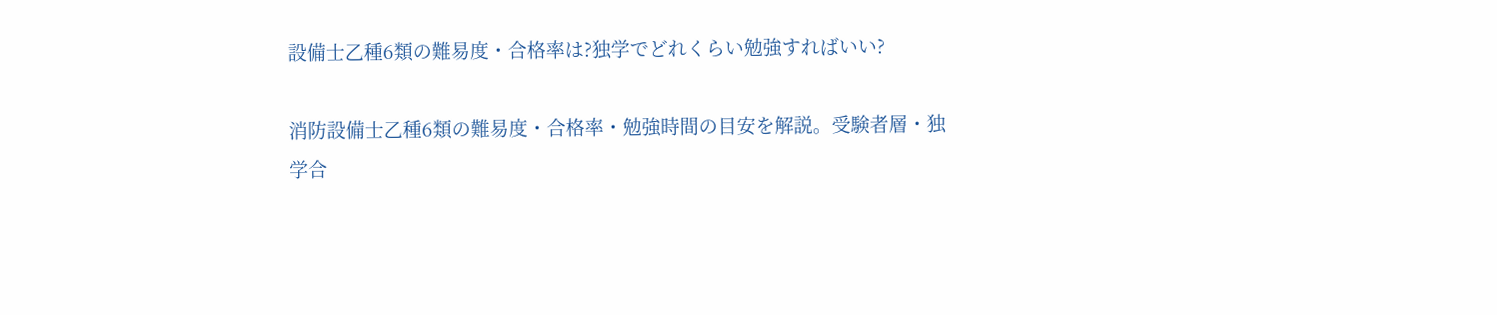設備士乙種6類の難易度・合格率は?独学でどれくらい勉強すればいい?

消防設備士乙種6類の難易度・合格率・勉強時間の目安を解説。受験者層・独学合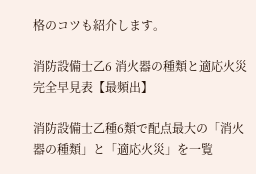格のコツも紹介します。

消防設備士乙6 消火器の種類と適応火災 完全早見表【最頻出】

消防設備士乙種6類で配点最大の「消火器の種類」と「適応火災」を一覧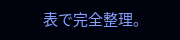表で完全整理。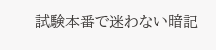試験本番で迷わない暗記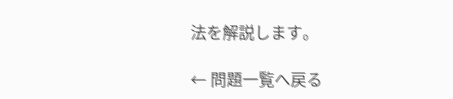法を解説します。

← 問題一覧へ戻る